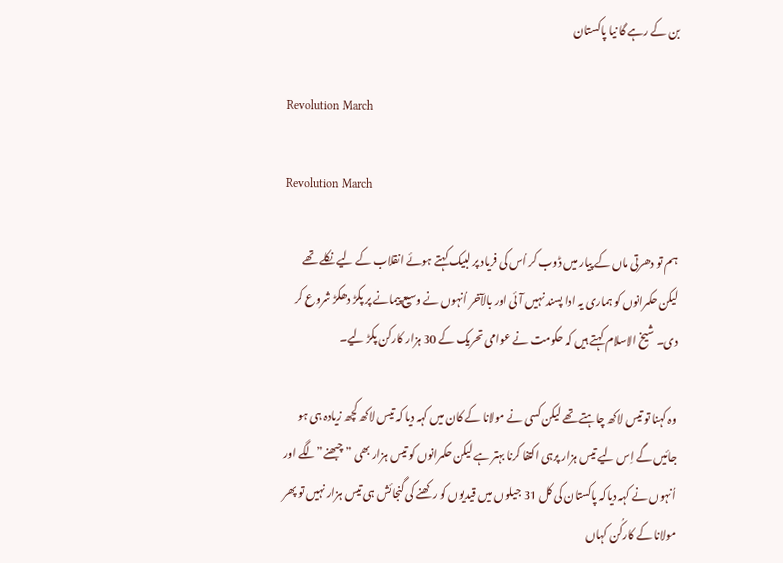بن کے رہے گا نیا پاکستان

Revolution March

Revolution March

ہم تو دھرتی ماں کے پیار میں ڈوب کر اُس کی فریاد پر لبیک کہتے ہوئے انقلاب کے لیے نکلے تھے لیکن حکمرانوں کو ہماری یہ ادا پسند نہیں آئی اور بالآخر اُنہوں نے وسیع پیمانے پر پکڑ دھکڑ شروع کر دی۔ شیخ الاسلام کہتے ہیں کہ حکومت نے عوامی تحریک کے 30 ہزار کارکن پکڑ لیے۔

وہ کہنا تو تیس لاکھ چاہتے تھے لیکن کسی نے مولانا کے کان میں کہہ دیا کہ تیس لاکھ کچھ زیادہ ہی ہو جائیں گے اِس لیے تیس ہزار پرہی اکتفا کرنا بہتر ہے لیکن حکمرانوں کو تیس ہزار بھی ”چبھنے”لگے اور اُنہوں نے کہہ دیاکہ پاکستان کی کل 31 جیلوں میں قیدیوں کو رکھنے کی گنجائش ہی تیس ہزار نہیں تو پھر مولانا کے کارکُن کہاں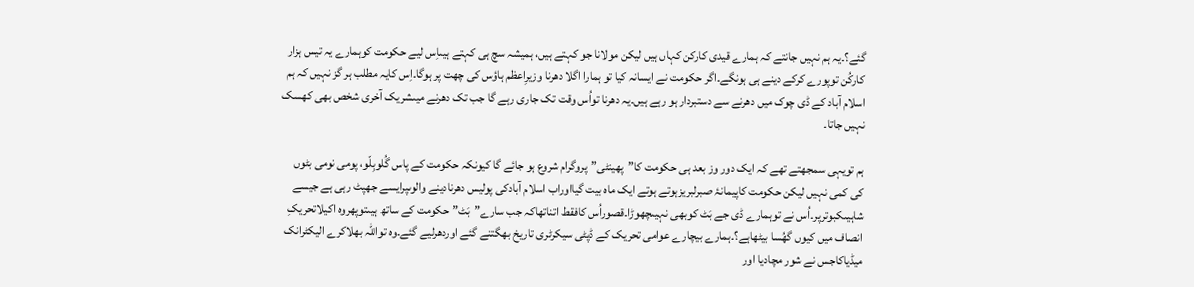گئے؟۔یہ ہم نہیں جانتے کہ ہمارے قیدی کارکن کہاں ہیں لیکن مولانا جو کہتے ہیں، ہمیشہ سچ ہی کہتے ہیںاِس لیے حکومت کوہمارے یہ تیس ہزار کارکُن توپورے کرکے دینے ہی ہونگے۔اگر حکومت نے ایسانہ کیا تو ہمارا اگلا دھرنا وزیرِاعظم ہاؤس کی چھت پر ہوگا۔اِس کایہ مطلب ہر گز نہیں کہ ہم اسلام آباد کے ڈی چوک میں دھرنے سے دستبردار ہو رہے ہیں۔یہ دھرنا تواُس وقت تک جاری رہے گا جب تک دھرنے میںشریک آخری شخص بھی کھسک نہیں جاتا۔

ہم تویہی سمجھتے تھے کہ ایک دور وز بعد ہی حکومت کا”پھینٹی”پروگرام شروع ہو جائے گا کیونکہ حکومت کے پاس گُلوبِلّو، پومی نومی بٹوں کی کمی نہیں لیکن حکومت کاپیمانۂ صبرلبریزہوتے ہوتے ایک ماہ بیت گیااوراب اسلام آبادکی پولیس دھرنادینے والوںپرایسے جھپٹ رہی ہے جیسے شاہیںکبوترپر۔اُس نے توہمارے ڈی جے بَٹ کوبھی نہیںچھوڑا۔قصوراُس کافقط اتناتھاکہ جب سارے”بَٹ”حکومت کے ساتھ ہیںتوپھروہ اکیلاتحریکِ انصاف میں کیوں گھُسا بیٹھاہے؟۔ہمارے بیچارے عوامی تحریک کے ڈپٹی سیکرٹری تاریخ بھگتنے گئے اوردھرلیے گئے۔وہ تواللہ بھلاکرے الیکٹرانک میڈیاکاجس نے شور مچادیا اور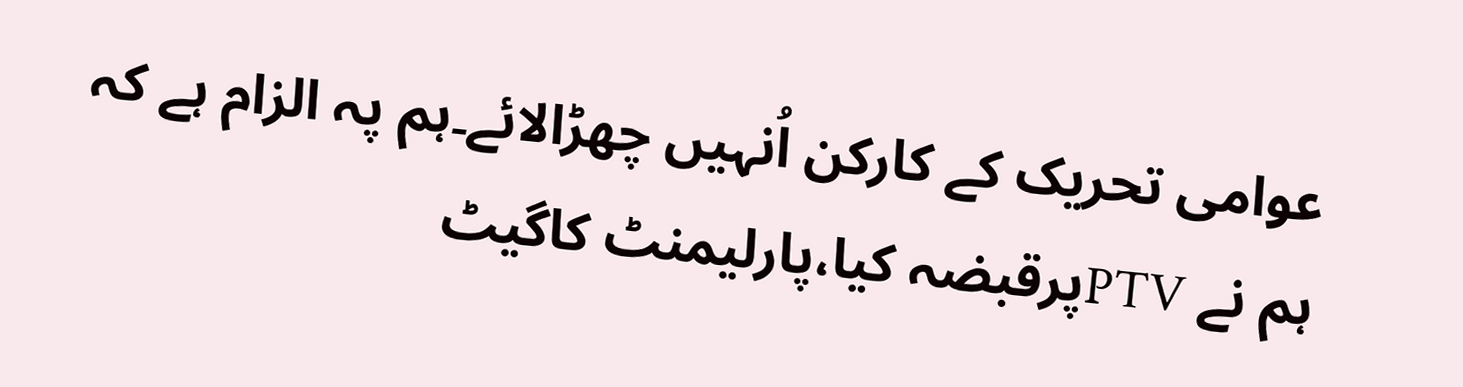عوامی تحریک کے کارکن اُنہیں چھڑالائے۔ہم پہ الزام ہے کہ ہم نے PTVپرقبضہ کیا،پارلیمنٹ کاگیٹ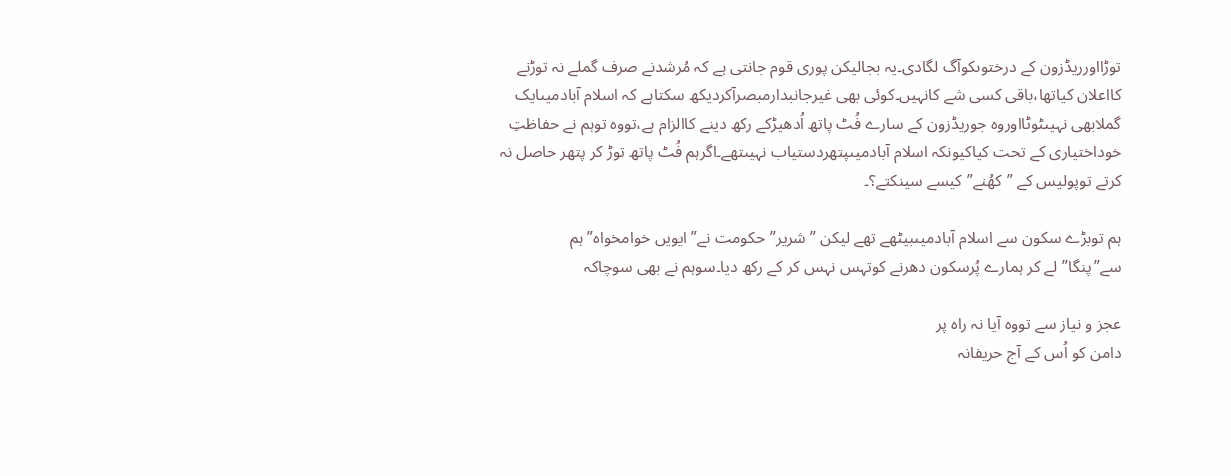توڑااورریڈزون کے درختوںکوآگ لگادی۔یہ بجالیکن پوری قوم جانتی ہے کہ مُرشدنے صرف گملے نہ توڑنے کااعلان کیاتھا،باقی کسی شے کانہیں۔کوئی بھی غیرجانبدارمبصرآکردیکھ سکتاہے کہ اسلام آبادمیںایک گملابھی نہیںٹوٹااوروہ جوریڈزون کے سارے فُٹ پاتھ اُدھیڑکے رکھ دینے کاالزام ہے،تووہ توہم نے حفاظتِ خوداختیاری کے تحت کیاکیونکہ اسلام آبادمیںپتھردستیاب نہیںتھے۔اگرہم فُٹ پاتھ توڑ کر پتھر حاصل نہ کرتے توپولیس کے ”کھُنے”کیسے سینکتے؟۔

ہم توبڑے سکون سے اسلام آبادمیںبیٹھے تھے لیکن ”شریر”حکومت نے”ایویں خوامخواہ”ہم سے”پنگا”لے کر ہمارے پُرسکون دھرنے کوتہس نہس کر کے رکھ دیا۔سوہم نے بھی سوچاکہ

عجز و نیاز سے تووہ آیا نہ راہ پر
دامن کو اُس کے آج حریفانہ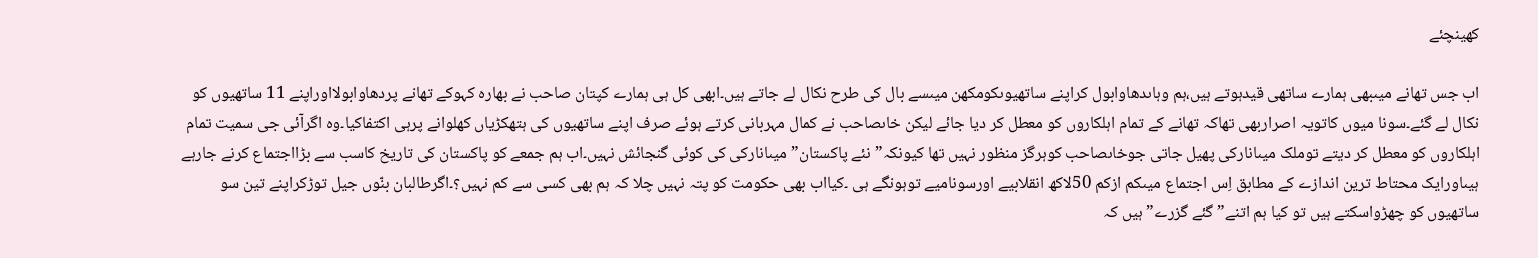کھینچئے

اب جس تھانے میںبھی ہمارے ساتھی قیدہوتے ہیں،ہم وہاںدھاوابول کراپنے ساتھیوںکومکھن میںسے بال کی طرح نکال لے جاتے ہیں۔ابھی کل ہی ہمارے کپتان صاحب نے بھارہ کہوکے تھانے پردھاوابولااوراپنے 11 ساتھیوں کو نکال لے گئے۔سونا میوں کاتویہ اصراربھی تھاکہ تھانے کے تمام اہلکاروں کو معطل کر دیا جائے لیکن خاںصاحب نے کمال مہربانی کرتے ہوئے صرف اپنے ساتھیوں کی ہتھکڑیاں کھلوانے پرہی اکتفاکیا۔وہ اگرآئی جی سمیت تمام اہلکاروں کو معطل کر دیتے توملک میںانارکی پھیل جاتی جوخاںصاحب کوہرگز منظور نہیں تھا کیونکہ”نئے پاکستان”میںانارکی کی کوئی گنجائش نہیں۔اب ہم جمعے کو پاکستان کی تاریخ کاسب سے بڑااجتماع کرنے جارہے ہیںاورایک محتاط ترین اندازے کے مطابق اِس اجتماع میںکم ازکم 50لاکھ انقلابیے اورسونامیے توہونگے ہی ۔کیااب بھی حکومت کو پتہ نہیں چلا کہ ہم بھی کسی سے کم نہیں؟۔اگرطالبان بنّوں جیل توڑکراپنے تین سو ساتھیوں کو چھڑواسکتے ہیں تو کیا ہم اتنے”گئے گزرے”ہیں کہ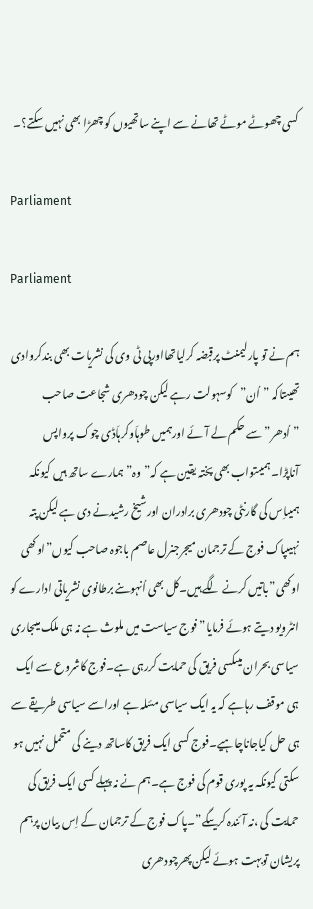کسی چھوٹے موٹے تھانے سے اپنے ساتھیوں کو چھڑا بھی نہیں سکتے؟۔

Parliament

Parliament

ہم نے تو پارلیمنٹ پرقبضہ کرلیاتھااورپی ٹی وی کی نشریات بھی بندکروادی تھیںتاکہ ”اُن”کوسہولت رہے لیکن چودھری شجاعت صاحب ”اُدھر”سے حکم لے آئے اورہمیں طوہاَوکرہاَڈی چوک پرواپس آناپڑا۔ہمیںتواب بھی پختہ یقین ہے کہ”وہ”ہمارے ساتھ ہیں کیونکہ ہمیںاِس کی گارنٹی چودھری برادران اورشیخ رشیدنے دی ہے لیکن پتہ نہیںپاک فوج کے ترجمان میجرجنرل عاصم باجوہ صاحب کیوں”اوکھی اوکھی”باتیں کرنے لگے ہیں۔کل بھی اُنہوںنے برطانوی نشریاتی ادارے کو انٹرویو دیتے ہوئے فرمایا”فوج سیاست میں ملوث ہے نہ ہی ملک میںجاری سیاسی بحران میںکسی فریق کی حمایت کررہی ہے۔فوج کاشروع سے ایک ہی موقف رہاہے کہ یہ ایک سیاسی مسٔلہ ہے اوراسے سیاسی طریقے سے ہی حل کیاجاناچاہیے۔فوج کسی ایک فریق کاساتھ دینے کی متحمل نہیں ہو سکتی کیونکہ یہ پوری قوم کی فوج ہے۔ہم نے نہ پہلے کسی ایک فریق کی حمایت کی ،نہ آئندہ کریںگے”۔پاک فوج کے ترجمان کے اِس بیان پرہم پریشان توبہت ہوئے لیکن پھرچودھری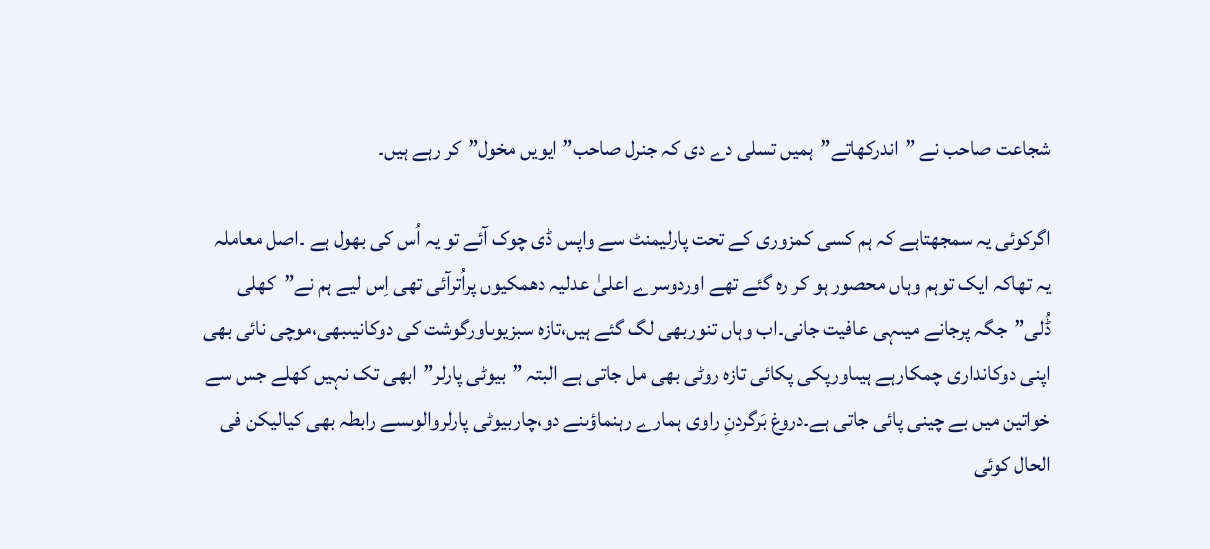شجاعت صاحب نے ”اندرکھاتے”ہمیں تسلی دے دی کہ جنرل صاحب”ایویں مخول”کر رہے ہیں۔

اگرکوئی یہ سمجھتاہے کہ ہم کسی کمزوری کے تحت پارلیمنٹ سے واپس ڈی چوک آئے تو یہ اُس کی بھول ہے ۔اصل معاملہ یہ تھاکہ ایک توہم وہاں محصور ہو کر رہ گئے تھے اوردوسرے اعلیٰ عدلیہ دھمکیوں پراُترآئی تھی اِس لیے ہم نے”کھلی ڈُلی”جگہ پرجانے میںہی عافیت جانی۔اب وہاں تنوربھی لگ گئے ہیں،تازہ سبزیوںاورگوشت کی دوکانیںبھی،موچی نائی بھی اپنی دوکانداری چمکارہے ہیںاورپکی پکائی تازہ روٹی بھی مل جاتی ہے البتہ ”بیوٹی پارلر”ابھی تک نہیں کھلے جس سے خواتین میں بے چینی پائی جاتی ہے۔دروغ بَرگردنِ راوی ہمارے رہنماؤںنے دو،چاربیوٹی پارلروالوںسے رابطہ بھی کیالیکن فی الحال کوئی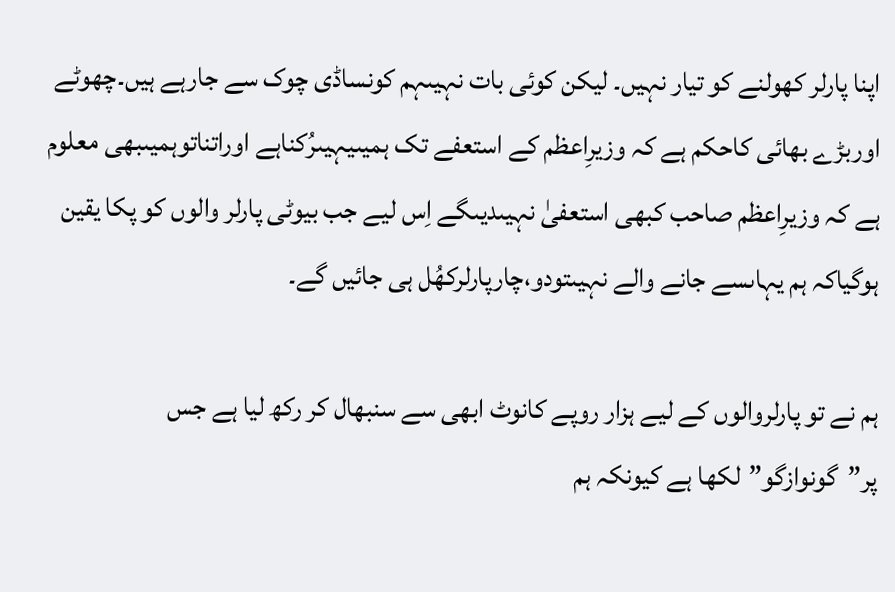اپنا پارلر کھولنے کو تیار نہیں۔ لیکن کوئی بات نہیںہم کونساڈی چوک سے جارہے ہیں۔چھوٹے اوربڑے بھائی کاحکم ہے کہ وزیرِاعظم کے استعفے تک ہمیںیہیںرُکناہے اوراتناتوہمیںبھی معلوم ہے کہ وزیرِاعظم صاحب کبھی استعفیٰ نہیںدیںگے اِس لیے جب بیوٹی پارلر والوں کو پکا یقین ہوگیاکہ ہم یہاںسے جانے والے نہیںتودو،چارپارلرکھُل ہی جائیں گے۔

ہم نے تو پارلروالوں کے لیے ہزار روپے کانوٹ ابھی سے سنبھال کر رکھ لیا ہے جس پر”گونوازگو”لکھا ہے کیونکہ ہم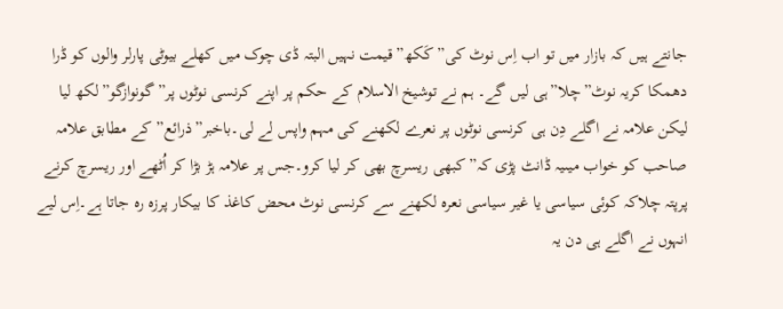جانتے ہیں کہ بازار میں تو اب اِس نوٹ کی”کَکھ”قیمت نہیں البتہ ڈی چوک میں کھلے بیوٹی پارلر والوں کو ڈرا دھمکا کریہ نوٹ”چلا”ہی لیں گے۔ ہم نے توشیخ الاسلام کے حکم پر اپنے کرنسی نوٹوں پر”گونوازگو”لکھ لیا لیکن علامہ نے اگلے دِن ہی کرنسی نوٹوں پر نعرے لکھنے کی مہم واپس لے لی۔باخبر”ذرائع”کے مطابق علامہ صاحب کو خواب میںیہ ڈانٹ پڑی کہ”کبھی ریسرچ بھی کر لیا کرو۔جس پر علامہ ہڑ بڑا کر اُٹھے اور ریسرچ کرنے پرپتہ چلاکہ کوئی سیاسی یا غیر سیاسی نعرہ لکھنے سے کرنسی نوٹ محض کاغذ کا بیکار پرزہ رہ جاتا ہے۔اِس لیے انہوں نے اگلے ہی دن یہ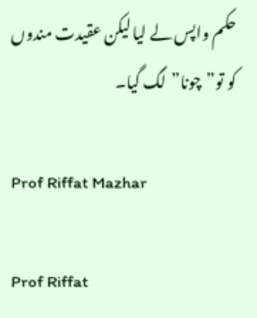حکم واپس لے لیا لیکن عقیدت مندوں کو تو”چونا”لگ گیا۔

Prof Riffat Mazhar

Prof Riffat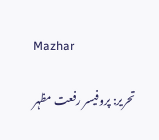Mazhar

تحریر: پروفیسر رفعت مظہر